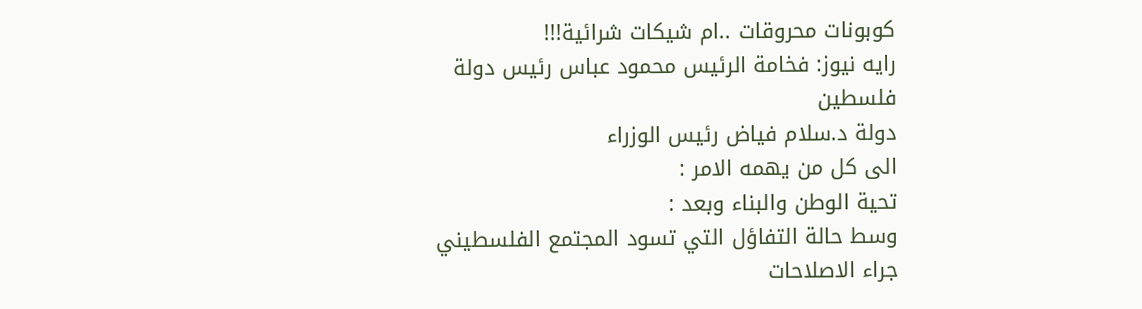كوبونات محروقات ..ام شيكات شرائية!!!
رايه نيوز: فخامة الرئيس محمود عباس رئيس دولة فلسطين
دولة د.سلام فياض رئيس الوزراء
الى كل من يهمه الامر :
تحية الوطن والبناء وبعد :
وسط حالة التفاؤل التي تسود المجتمع الفلسطيني جراء الاصلاحات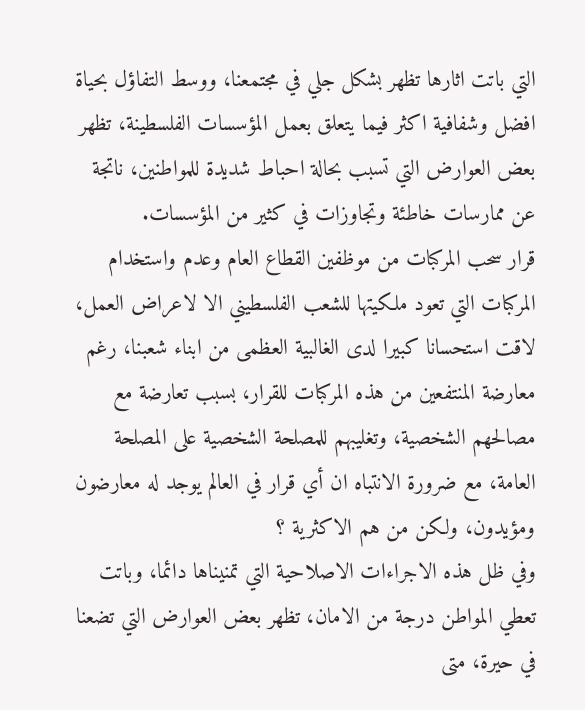التي باتت اثارها تظهر بشكل جلي في مجتمعنا، ووسط التفاؤل بحياة افضل وشفافية اكثر فيما يتعلق بعمل المؤسسات الفلسطينة، تظهر بعض العوارض التي تسبب بحالة احباط شديدة للمواطنين، ناتجة عن ممارسات خاطئة وتجاوزات في كثير من المؤسسات.
قرار سحب المركبات من موظفين القطاع العام وعدم واستخدام المركبات التي تعود ملكيتها للشعب الفلسطيني الا لاعراض العمل، لاقت استحسانا كبيرا لدى الغالبية العظمى من ابناء شعبنا، رغم معارضة المنتفعين من هذه المركبات للقرار، بسبب تعارضة مع مصالحهم الشخصية، وتغليبهم للمصلحة الشخصية على المصلحة العامة، مع ضرورة الانتباه ان أي قرار في العالم يوجد له معارضون ومؤيدون، ولكن من هم الاكثرية ؟
وفي ظل هذه الاجراءات الاصلاحية التي تمنيناها دائما، وباتت تعطي المواطن درجة من الامان، تظهر بعض العوارض التي تضعنا في حيرة، متى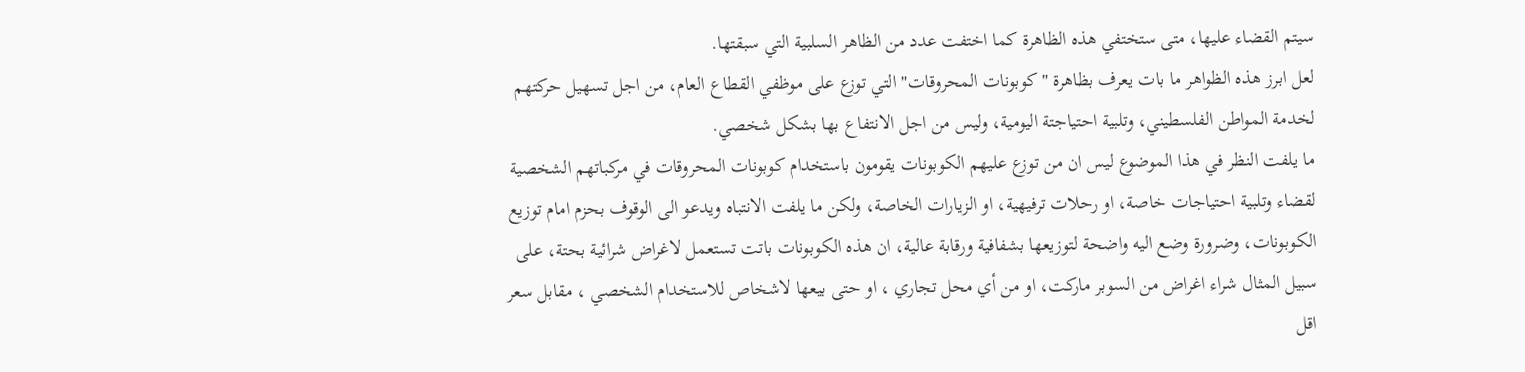سيتم القضاء عليها، متى ستختفي هذه الظاهرة كما اختفت عدد من الظاهر السلبية التي سبقتها.
لعل ابرز هذه الظواهر ما بات يعرف بظاهرة "كوبونات المحروقات" التي توزع على موظفي القطاع العام، من اجل تسهيل حركتهم لخدمة المواطن الفلسطيني، وتلبية احتياجتة اليومية، وليس من اجل الانتفاع بها بشكل شخصي.
ما يلفت النظر في هذا الموضوع ليس ان من توزع عليهم الكوبونات يقومون باستخدام كوبونات المحروقات في مركباتهم الشخصية لقضاء وتلبية احتياجات خاصة، او رحلات ترفيهية، او الزيارات الخاصة، ولكن ما يلفت الانتباه ويدعو الى الوقوف بحزم امام توزيع الكوبونات، وضرورة وضع اليه واضحة لتوزيعها بشفافية ورقابة عالية، ان هذه الكوبونات باتت تستعمل لاغراض شرائية بحتة، على سبيل المثال شراء اغراض من السوبر ماركت، او من أي محل تجاري ، او حتى بيعها لاشخاص للاستخدام الشخصي ، مقابل سعر اقل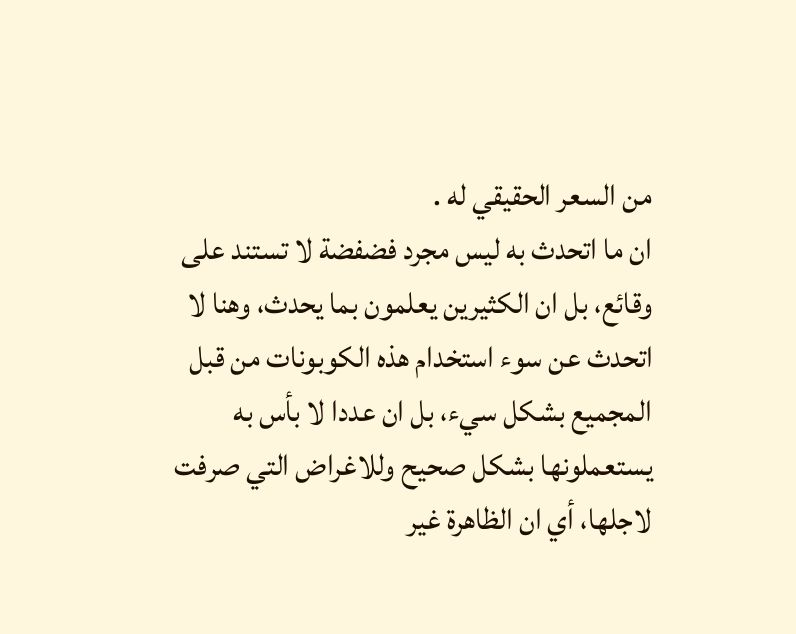من السعر الحقيقي له .
ان ما اتحدث به ليس مجرد فضفضة لا تستند على وقائع، بل ان الكثيرين يعلمون بما يحدث، وهنا لا اتحدث عن سوء استخدام هذه الكوبونات من قبل المجميع بشكل سيء، بل ان عددا لا بأس به يستعملونها بشكل صحيح وللاغراض التي صرفت لاجلها، أي ان الظاهرة غير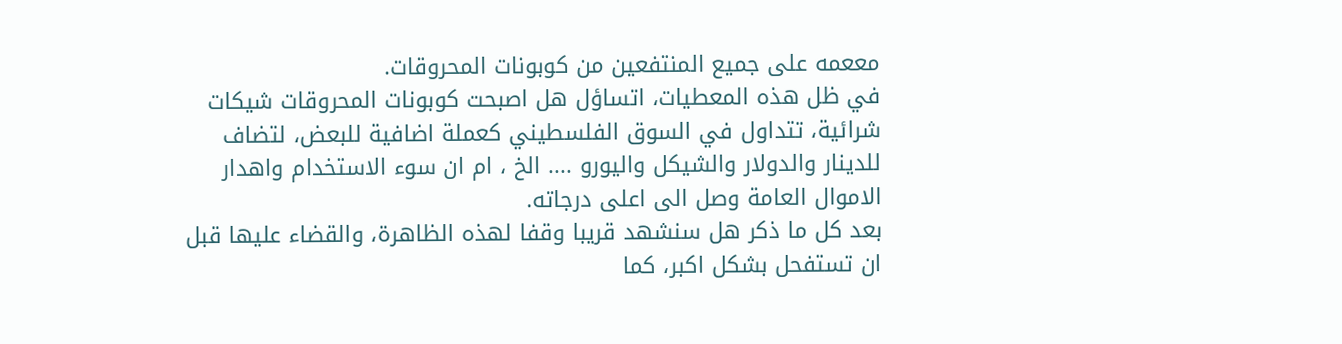مععمه على جميع المنتفعين من كوبونات المحروقات.
في ظل هذه المعطيات، اتساؤل هل اصبحت كوبونات المحروقات شيكات شرائية، تتداول في السوق الفلسطيني كعملة اضافية للبعض، لتضاف للدينار والدولار والشيكل واليورو .... الخ ، ام ان سوء الاستخدام واهدار الاموال العامة وصل الى اعلى درجاته.
بعد كل ما ذكر هل سنشهد قريبا وقفا لهذه الظاهرة، والقضاء عليها قبل ان تستفحل بشكل اكبر، كما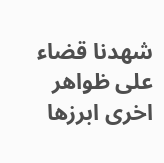شهدنا قضاء على ظواهر اخرى ابرزها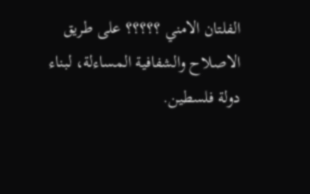الفلتان الامني ؟؟؟؟؟ على طريق الاصلاح والشفافية المساءلة، لبناء دولة فلسطين.